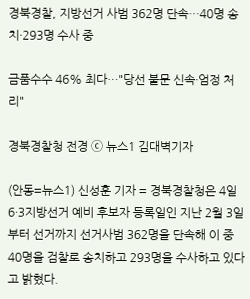경북경찰, 지방선거 사범 362명 단속…40명 송치·293명 수사 중

금품수수 46% 최다…"당선 불문 신속·엄정 처리"

경북경찰청 전경 ⓒ 뉴스1 김대벽기자

(안동=뉴스1) 신성훈 기자 = 경북경찰청은 4일 6·3지방선거 예비 후보자 등록일인 지난 2월 3일부터 선거까지 선거사범 362명을 단속해 이 중 40명을 검찰로 송치하고 293명을 수사하고 있다고 밝혔다.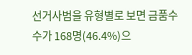선거사범을 유형별로 보면 금품수수가 168명(46.4%)으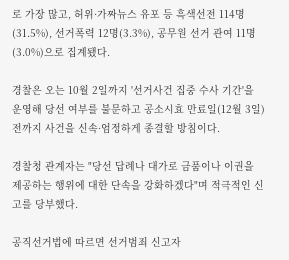로 가장 많고, 허위·가짜뉴스 유포 등 흑색선전 114명(31.5%), 선거폭력 12명(3.3%), 공무원 선거 관여 11명(3.0%)으로 집계됐다.

경찰은 오는 10월 2일까지 '선거사건 집중 수사 기간'을 운영해 당선 여부를 불문하고 공소시효 만료일(12월 3일) 전까지 사건을 신속·엄정하게 종결할 방침이다.

경찰청 관계자는 "당선 답례나 대가로 금품이나 이권을 제공하는 행위에 대한 단속을 강화하겠다"며 적극적인 신고를 당부했다.

공직선거법에 따르면 선거범죄 신고자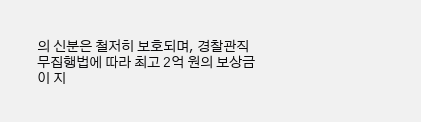의 신분은 철저히 보호되며, 경찰관직무집행법에 따라 최고 2억 원의 보상금이 지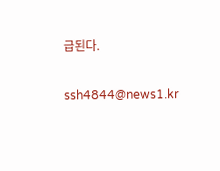급된다.

ssh4844@news1.kr